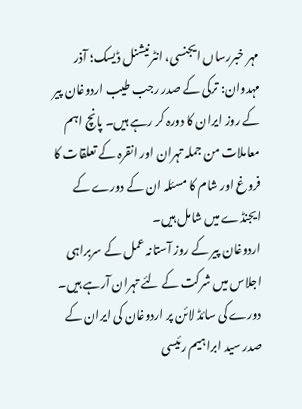مہر خبررساں ایجنسی، انٹرنیشنل ڈیسک؛ آذر مہدوان: ترکی کے صدر رجب طیب اردوغان پیر کے روز ایران کا دورہ کر رہے ہیں۔ پانچ اہم معاملات من جملہ تہران اور انقرہ کے تعلقات کا فروغ اور شام کا مسئلہ ان کے دورے کے ایجنڈے میں شامل ہیں۔
اردوغان پیر کے روز آستانہ عمل کے سربراہی اجلاس میں شرکت کے لئے تہران آرہے ہیں۔ دورے کی سائڈ لائن پر اردوغان کی ایران کے صدر سید ابراہیم رئیسی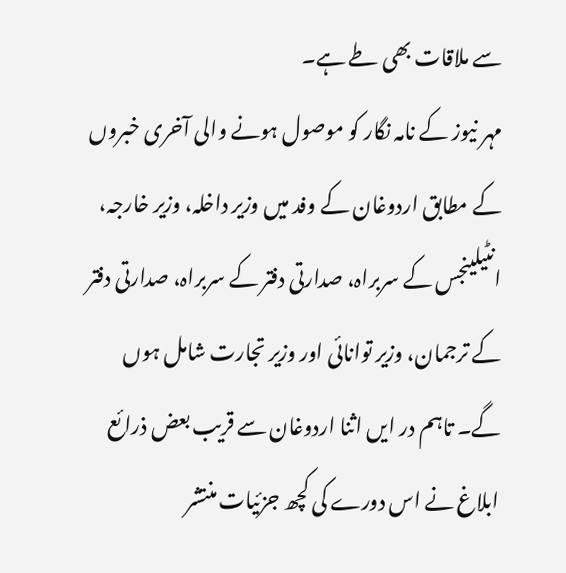سے ملاقات بھی طے ہے۔
مہر نیوز کے نامہ نگار کو موصول ہونے والی آخری خبروں کے مطابق اردوغان کے وفد میں وزیر داخلہ، وزیر خارجہ، انٹیلینجس کے سربراہ، صدارتی دفتر کے سربراہ، صدارتی دفتر کے ترجمان، وزیر توانائی اور وزیر تجارت شامل ہوں گے۔ تاہم در ایں اثنا اردوغان سے قریب بعض ذرائع ابلاغ نے اس دورے کی کچھ جزئیات منتشر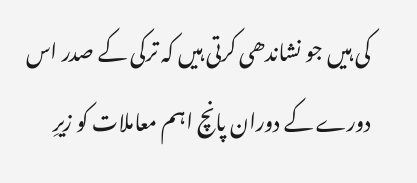کی ہیں جو نشاندھی کرتی ہیں کہ ترکی کے صدر اس دورے کے دوران پانچ اہم معاملات کو زیرِ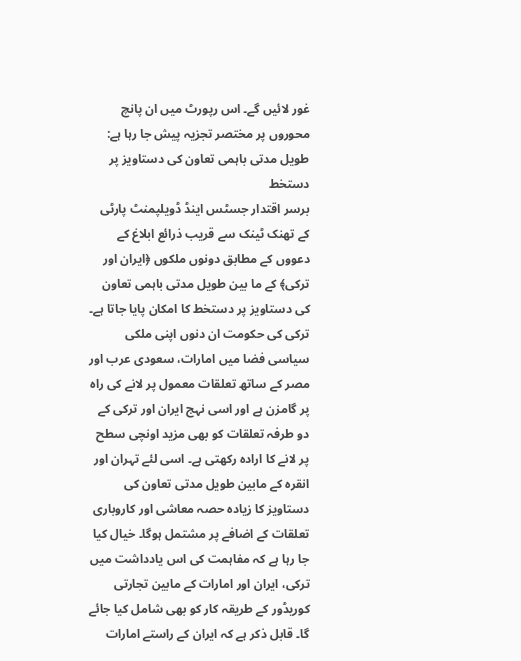غور لائیں گے۔ اس رپورٹ میں ان پانچ محوروں پر مختصر تجزیہ پیش جا رہا ہے:
طویل مدتی باہمی تعاون کی دستاویز پر دستخط
برسر اقتدار جسٹس اینڈ ڈویلپمنٹ پارٹی کے تھنک ٹینک سے قریب ذرائع ابلاغ کے دعووں کے مطابق دونوں ملکوں ﴿ایران اور ترکی﴾ کے ما بین طویل مدتی باہمی تعاون کی دستاویز پر دستخط کا امکان پایا جاتا ہے۔ ترکی کی حکومت ان دنوں اپنی ملکی سیاسی فضا میں امارات، سعودی عرب اور مصر کے ساتھ تعلقات معمول پر لانے کی راہ پر گامزن ہے اور اسی نہج ایران اور ترکی کے دو طرفہ تعلقات کو بھی مزید اونچی سطح پر لانے کا ارادہ رکھتی ہے۔ اسی لئے تہران اور انقرہ کے مابین طویل مدتی تعاون کی دستاویز کا زیادہ حصہ معاشی اور کاروباری تعلقات کے اضافے پر مشتمل ہوگا۔ خیال کیا جا رہا ہے کہ مفاہمت کی اس یادداشت میں ترکی، ایران اور امارات کے مابین تجارتی کوریڈور کے طریقہ کار کو بھی شامل کیا جائے گا۔ قابل ذکر ہے کہ ایران کے راستے امارات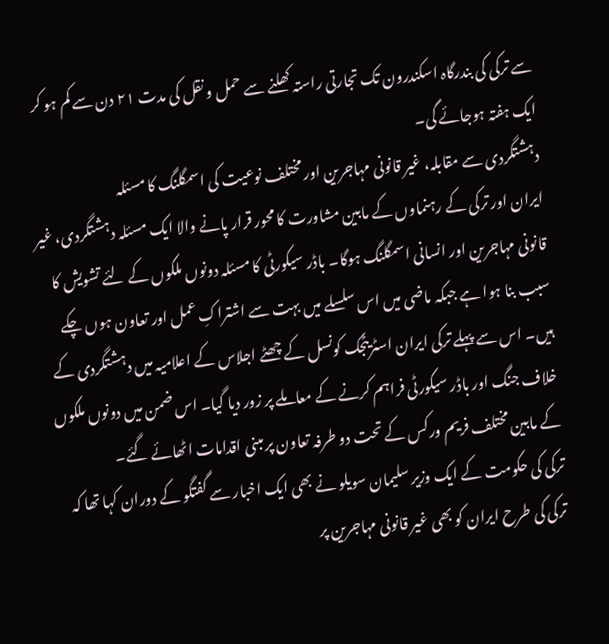سے ترکی کی بندرگاہ اسکندرون تک تجارتی راستہ کھلنے سے حمل و نقل کی مدت ۲١ دن سے کم ہو کر ایک ہفتہ ہوجائے گی۔
دہشتگردی سے مقابلہ، غیر قانونی مہاجرین اور مختلف نوعیت کی اسمگلنگ کا مسئلہ
ایران اور ترکی کے رہنماوں کے مابین مشاورت کا محور قرار پانے والا ایک مسئلہ دہشتگردی، غیر قانونی مہاجرین اور انسانی اسمگلنگ ہوگا۔ باڈر سیکورٹی کا مسئلہ دونوں ملکوں کے لئے تشویش کا سبب بنا ہوا ہے جبکہ ماضی میں اس سلسلے میں بہت سے اشتراکِ عمل اور تعاون ہوں چکے ہیں۔ اس سے پہلے ترکی ایران اسٹریٹجک کونسل کے چھٹے اجلاس کے اعلامیہ میں دہشتگردی کے خلاف جنگ اور باڈر سیکورٹی فراہم کرنے کے معاملے پر زور دیا گیا۔ اس ضمن میں دونوں ملکوں کے مابین مختلف فریم ورکس کے تحت دو طرفہ تعاون پر مبنی اقدامات اٹھائے گئے۔
ترکی کی حکومت کے ایک وزیر سلیمان سویلو نے بھی ایک اخبار سے گفتگو کے دوران کہا تھا کہ ترکی کی طرح ایران کو بھی غیر قانونی مہاجرین پر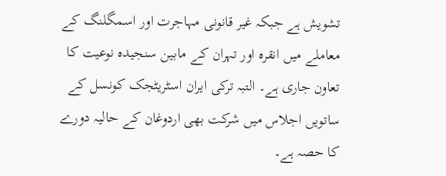تشویش ہے جبکہ غیر قانونی مہاجرت اور اسمگلنگ کے معاملے میں انقرہ اور تہران کے مابین سنجیدہ نوعیت کا تعاون جاری ہے۔ التبہ ترکی ایران اسٹریٹجک کونسل کے ساتویں اجلاس میں شرکت بھی اردوغان کے حالیہ دورے کا حصہ ہے۔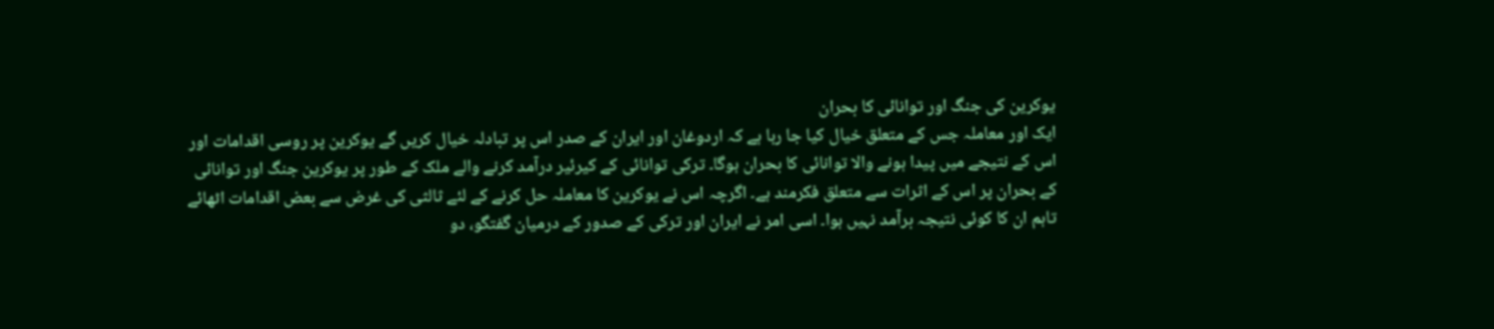یوکرین کی جنگ اور توانائی کا بحران
ایک اور معاملہ جس کے متعلق خیال کیا جا رہا ہے کہ اردوغان اور ایران کے صدر اس پر تبادلہ خیال کریں گے یوکرین پر روسی اقدامات اور اس کے نتیجے میں پیدا ہونے والا توانائی کا بحران ہوگا۔ ترکی توانائی کے کیرئیر درآمد کرنے والے ملک کے طور پر یوکرین جنگ اور توانائی کے بحران پر اس کے اثرات سے متعلق فکرمند ہے۔ اگرچہ اس نے یوکرین کا معاملہ حل کرنے کے لئے ثالثی کی غرض سے بعض اقدامات اٹھائے تاہم ان کا کوئی نتیجہ برآمد نہیں ہوا۔ اسی امر نے ایران اور ترکی کے صدور کے درمیان گفتگو، دو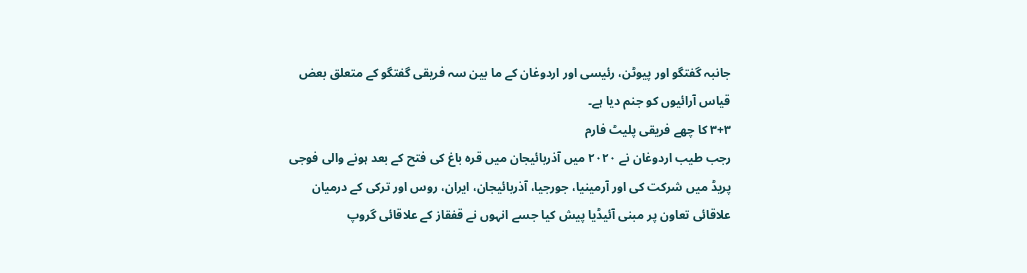جانبہ گفتگو اور پیوٹن، رئیسی اور اردوغان کے ما بین سہ فریقی گفتگو کے متعلق بعض قیاس آرائیوں کو جنم دیا ہے۔
۳+۳ کا چھے فریقی پلیٹ فارم
رجب طیب اردوغان نے ۲۰۲۰ میں آذربائیجان میں قرہ باغ کی فتح کے بعد ہونے والی فوجی پریڈ میں شرکت کی اور آرمینیا، جورجیا، آذربائیجان، ایران، روس اور ترکی کے درمیان علاقائی تعاون پر مبنی آئیڈیا پیش کیا جسے انہوں نے قفقاز کے علاقائی گروپ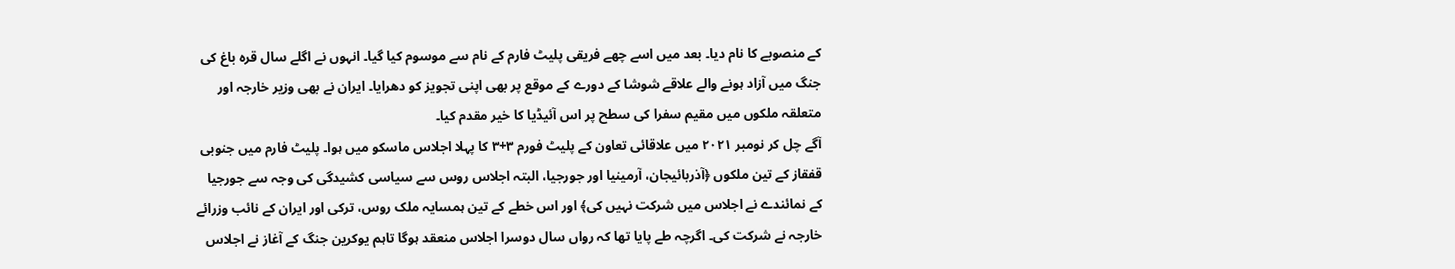کے منصوبے کا نام دیا۔ بعد میں اسے چھے فریقی پلیٹ فارم کے نام سے موسوم کیا گیا۔ انہوں نے اگلے سال قرہ باغ کی جنگ میں آزاد ہونے والے علاقے شوشا کے دورے کے موقع پر بھی اپنی تجویز کو دھرایا۔ ایران نے بھی وزیر خارجہ اور متعلقہ ملکوں میں مقیم سفرا کی سطح پر اس آئیڈیا کا خیر مقدم کیا۔
آگے چل کر نومبر ۲۰۲١ میں علاقائی تعاون کے پلیٹ فورم ۳+۳ کا پہلا اجلاس ماسکو میں ہوا۔ پلیٹ فارم میں جنوبی قفقاز کے تین ملکوں ﴿آذربائیجان، آرمینیا اور جورجیا، البتہ اجلاس روس سے سیاسی کشیدگی کی وجہ سے جورجیا کے نمائندے نے اجلاس میں شرکت نہیں کی﴾ اور اس خطے کے تین ہمسایہ ملک روس، ترکی اور ایران کے نائب وزرائے خارجہ نے شرکت کی۔ اگرچہ طے پایا تھا کہ رواں سال دوسرا اجلاس منعقد ہوگا تاہم یوکرین جنگ کے آغاز نے اجلاس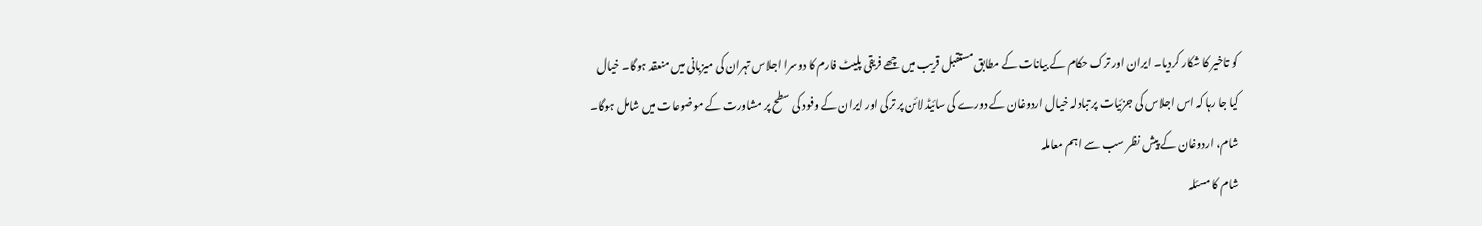کو تاخیر کا شکار کردیا۔ ایران اور ترک حکام کے بیانات کے مطابق مستقبل قریب میں چھے فریقی پلیٹ فارم کا دوسرا اجلاس تہران کی میزبانی میں منعقد ہوگا۔ خیال کیا جا رہا کہ اس اجلاس کی جزئیات پر تبادلہ خیال اردوغان کے دورے کی سائیڈ لائن پر ترکی اور ایران کے وفود کی سطح پر مشاورت کے موضوعات میں شامل ہوگا۔
شام، اردوغان کے پیش نظر سب سے اہم معاملہ
شام کا مسئلہ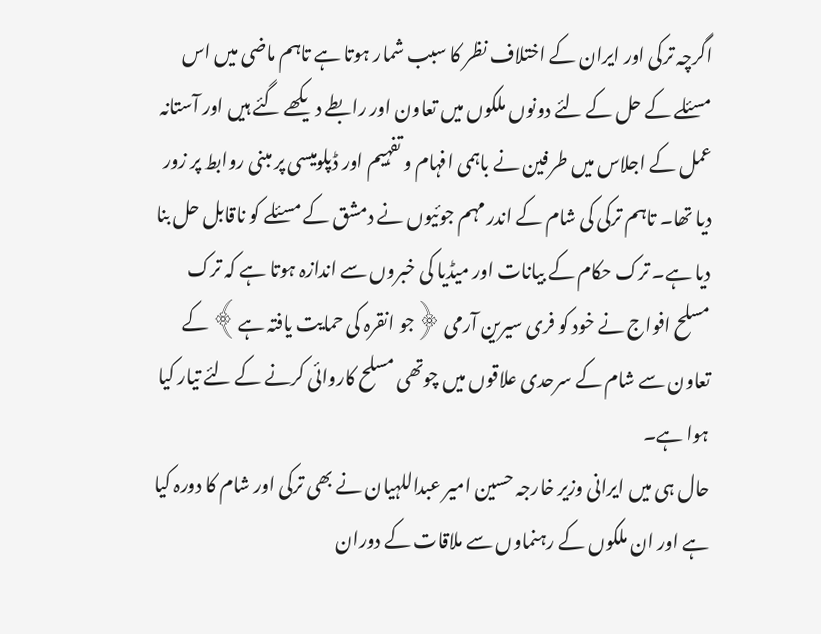اگرچہ ترکی اور ایران کے اختلاف نظر کا سبب شمار ہوتا ہے تاہم ماضی میں اس مسئلے کے حل کے لئے دونوں ملکوں میں تعاون اور رابطے دیکھے گئے ہیں اور آستانہ عمل کے اجلاس میں طرفین نے باہمی افہام و تفہیم اور ڈپلومیسی پر مبنی روابط پر زور دیا تھا۔ تاہم ترکی کی شام کے اندر مہم جوئیوں نے دمشق کے مسئلے کو ناقابل حل بنا دیا ہے۔ ترک حکام کے بیانات اور میڈیا کی خبروں سے اندازہ ہوتا ہے کہ ترک مسلح افواج نے خود کو فری سیرین آرمی ﴿جو انقرہ کی حمایت یافتہ ہے﴾ کے تعاون سے شام کے سرحدی علاقوں میں چوتھی مسلح کاروائی کرنے کے لئے تیار کیا ہوا ہے۔
حال ہی میں ایرانی وزیر خارجہ حسین امیر عبداللہیان نے بھی ترکی اور شام کا دورہ کیا ہے اور ان ملکوں کے رہنماوں سے ملاقات کے دوران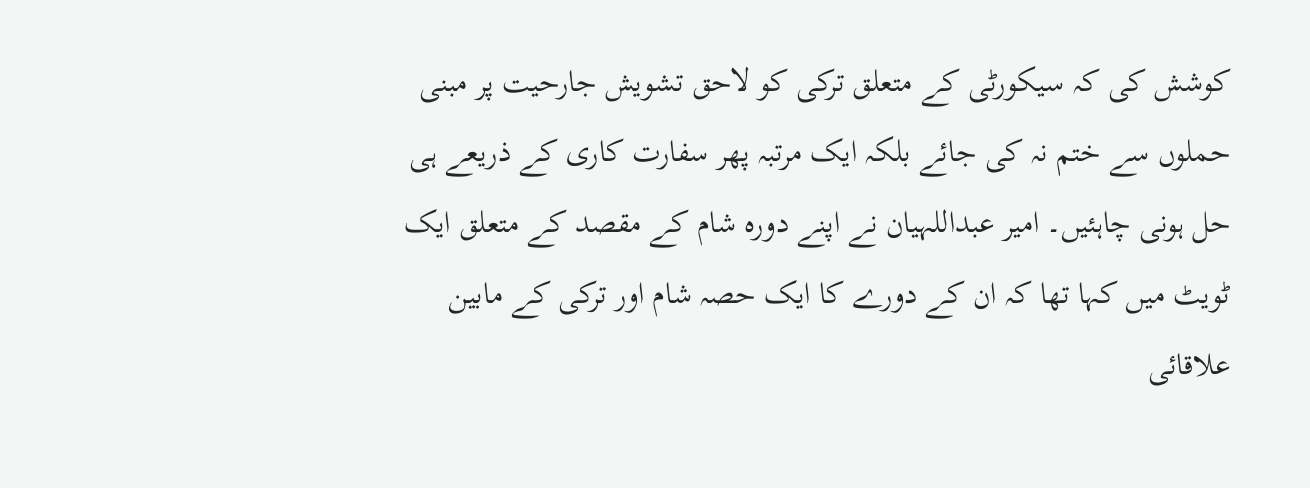کوشش کی کہ سیکورٹی کے متعلق ترکی کو لاحق تشویش جارحیت پر مبنی حملوں سے ختم نہ کی جائے بلکہ ایک مرتبہ پھر سفارت کاری کے ذریعے ہی حل ہونی چاہئیں۔ امیر عبداللہیان نے اپنے دورہ شام کے مقصد کے متعلق ایک ٹویٹ میں کہا تھا کہ ان کے دورے کا ایک حصہ شام اور ترکی کے مابین علاقائی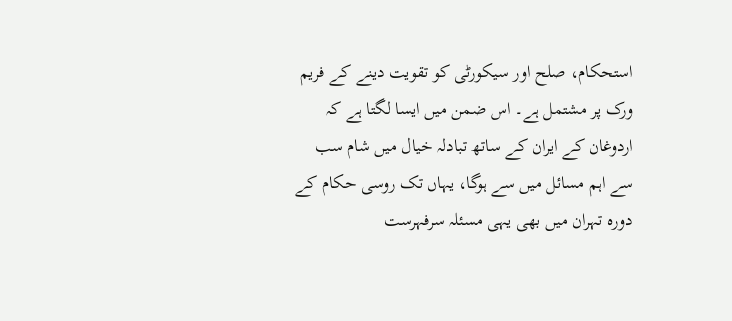استحکام، صلح اور سیکورٹی کو تقویت دینے کے فریم ورک پر مشتمل ہے۔ اس ضمن میں ایسا لگتا ہے کہ اردوغان کے ایران کے ساتھ تبادلہ خیال میں شام سب سے اہم مسائل میں سے ہوگا، یہاں تک روسی حکام کے دورہ تہران میں بھی یہی مسئلہ سرفہرست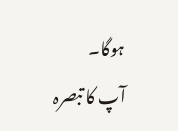ہوگا۔
آپ کا تبصرہ